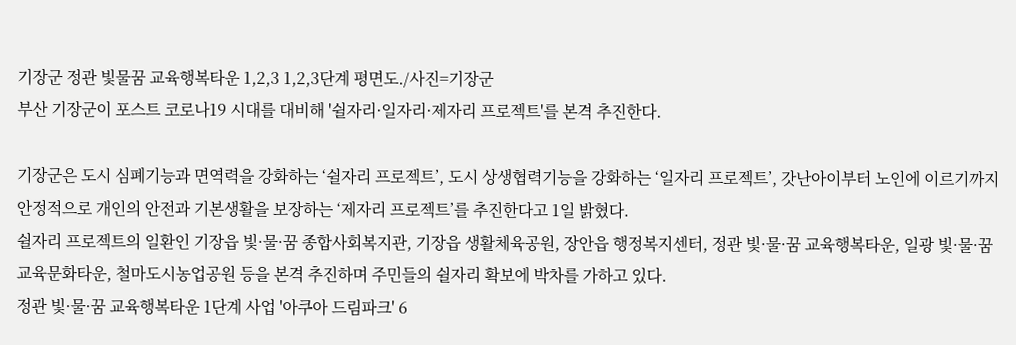기장군 정관 빛물꿈 교육행복타운 1,2,3 1,2,3단계 평면도./사진=기장군
부산 기장군이 포스트 코로나19 시대를 대비해 '쉴자리·일자리·제자리 프로젝트'를 본격 추진한다.

기장군은 도시 심폐기능과 면역력을 강화하는 ‘쉴자리 프로젝트’, 도시 상생협력기능을 강화하는 ‘일자리 프로젝트’, 갓난아이부터 노인에 이르기까지 안정적으로 개인의 안전과 기본생활을 보장하는 ‘제자리 프로젝트’를 추진한다고 1일 밝혔다.
쉴자리 프로젝트의 일환인 기장읍 빛·물·꿈 종합사회복지관, 기장읍 생활체육공원, 장안읍 행정복지센터, 정관 빛·물·꿈 교육행복타운, 일광 빛·물·꿈 교육문화타운, 철마도시농업공원 등을 본격 추진하며 주민들의 쉴자리 확보에 박차를 가하고 있다.
정관 빛·물·꿈 교육행복타운 1단계 사업 '아쿠아 드림파크' 6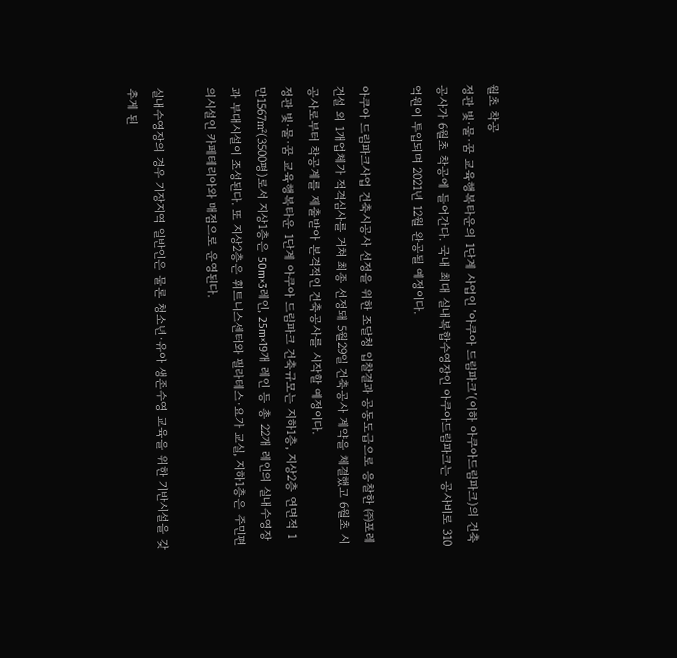월초 착공
정관 빛·물·꿈 교육행복타운의 1단계 사업인 ’아쿠아 드림파크’(이하 아쿠아드림파크)의 건축공사가 6월초 착공에 들어간다. 국내 최대 실내복합수영장인 아쿠아드림파크는 공사비로 310억원이 투입되며 2021년 12월 완공될 예정이다.

아쿠아 드림파크사업 건축시공사 선정을 위한 조달청 입찰결과 공동도급으로 응찰한 ㈜포레건설 외 1개업체가 적격심사를 거쳐 최종 선정돼 5월29일 건축공사 계약을 체결했고 6월초 시공사로부터 착공계를 제출받아 본격적인 건축공사를 시작할 예정이다.
정관 빛·물·꿈 교육행복타운 1단계 아쿠아 드림파크 건축규모는 지하1층, 지상2층 연면적 1만1567㎡(3500평)로서 지상1층은 50m×3레인, 25m×19개 레인 등 총 22개 레인의 실내수영장과 부대시설이 조성된다. 또 지상2층은 휘트니스센터와 필라테스·요가 교실, 지하1층은 주민편의시설인 카페테리아와 매점으로 운영된다.

실내수영장의 경우 기장지역 일반인은 물론 청소년·유아 생존수영 교육을 위한 기반시설을 갖추게 된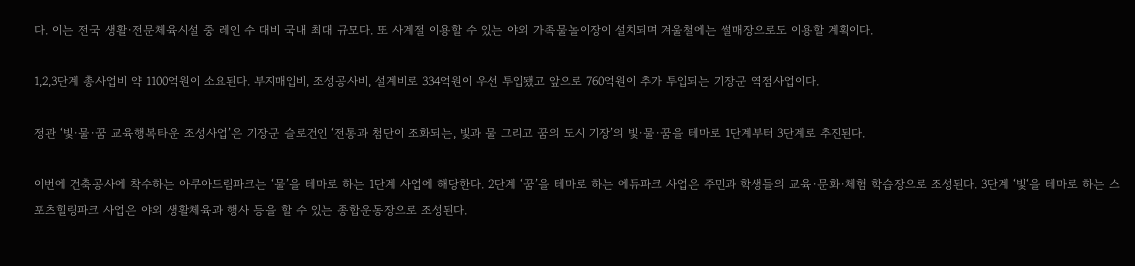다. 이는 전국 생활·전문체육시설 중 레인 수 대비 국내 최대 규모다. 또 사계절 이용할 수 있는 야외 가족물놀이장이 설치되며 겨울철에는 썰매장으로도 이용할 계획이다.

1,2,3단계 총사업비 약 1100억원이 소요된다. 부지매입비, 조성공사비, 설계비로 334억원이 우선 투입됐고 앞으로 760억원이 추가 투입되는 기장군 역점사업이다.

정관 ‘빛·물·꿈 교육행복타운 조성사업’은 기장군 슬로건인 ‘전통과 첨단이 조화되는, 빛과 물 그리고 꿈의 도시 기장’의 빛·물·꿈을 테마로 1단계부터 3단계로 추진된다.

이번에 건축공사에 착수하는 아쿠아드림파크는 ‘물’을 테마로 하는 1단계 사업에 해당한다. 2단계 ‘꿈’을 테마로 하는 에듀파크 사업은 주민과 학생들의 교육·문화·체험 학습장으로 조성된다. 3단계 ‘빛‘을 테마로 하는 스포츠힐링파크 사업은 야외 생활체육과 행사 등을 할 수 있는 종합운동장으로 조성된다.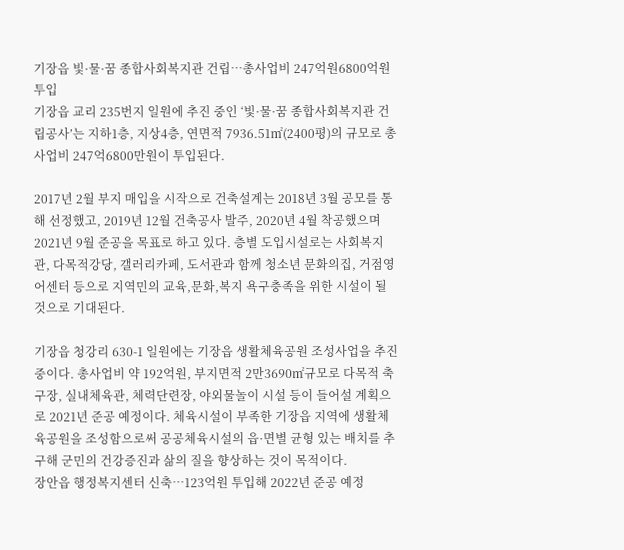기장읍 빛·물·꿈 종합사회복지관 건립…총사업비 247억원6800억원 투입
기장읍 교리 235번지 일원에 추진 중인 ‘빛·물·꿈 종합사회복지관 건립공사’는 지하1층, 지상4층, 연면적 7936.51㎡(2400평)의 규모로 총사업비 247억6800만원이 투입된다.

2017년 2월 부지 매입을 시작으로 건축설계는 2018년 3월 공모를 통해 선정했고, 2019년 12월 건축공사 발주, 2020년 4월 착공했으며 2021년 9월 준공을 목표로 하고 있다. 층별 도입시설로는 사회복지관, 다목적강당, 갤러리카페, 도서관과 함께 청소년 문화의집, 거점영어센터 등으로 지역민의 교육,문화,복지 욕구충족을 위한 시설이 될 것으로 기대된다.

기장읍 청강리 630-1 일원에는 기장읍 생활체육공원 조성사업을 추진 중이다. 총사업비 약 192억원, 부지면적 2만3690㎡규모로 다목적 축구장, 실내체육관, 체력단련장, 야외물놀이 시설 등이 들어설 계획으로 2021년 준공 예정이다. 체육시설이 부족한 기장읍 지역에 생활체육공원을 조성함으로써 공공체육시설의 읍·면별 균형 있는 배치를 추구해 군민의 건강증진과 삶의 질을 향상하는 것이 목적이다.
장안읍 행정복지센터 신축…123억원 투입해 2022년 준공 예정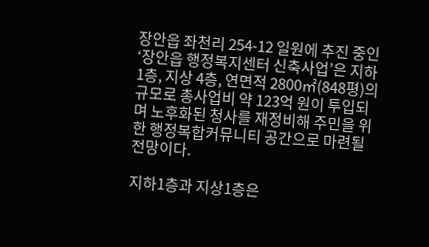장안읍 좌천리 254-12 일원에 추진 중인 ‘장안읍 행정복지센터 신축사업’은 지하 1층, 지상 4층, 연면적 2800㎡(848평)의 규모로 총사업비 약 123억 원이 투입되며 노후화된 청사를 재정비해 주민을 위한 행정복합커뮤니티 공간으로 마련될 전망이다.

지하1층과 지상1층은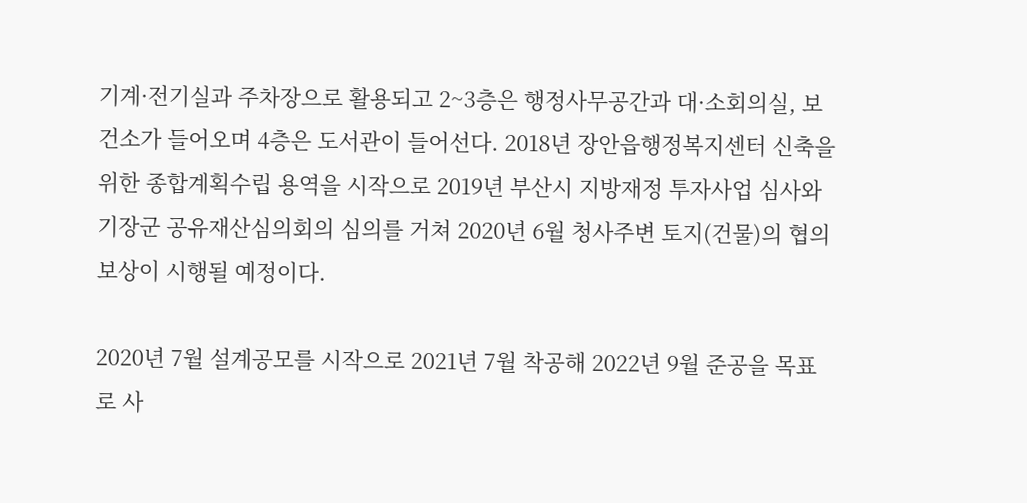기계·전기실과 주차장으로 활용되고 2~3층은 행정사무공간과 대·소회의실, 보건소가 들어오며 4층은 도서관이 들어선다. 2018년 장안읍행정복지센터 신축을 위한 종합계획수립 용역을 시작으로 2019년 부산시 지방재정 투자사업 심사와 기장군 공유재산심의회의 심의를 거쳐 2020년 6월 청사주변 토지(건물)의 협의 보상이 시행될 예정이다.

2020년 7월 설계공모를 시작으로 2021년 7월 착공해 2022년 9월 준공을 목표로 사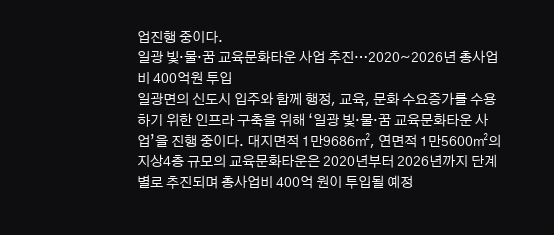업진행 중이다.
일광 빛·물·꿈 교육문화타운 사업 추진…2020~2026년 총사업비 400억원 투입
일광면의 신도시 입주와 함께 행정, 교육, 문화 수요증가를 수용하기 위한 인프라 구축을 위해 ‘일광 빛·물·꿈 교육문화타운 사업’을 진행 중이다. 대지면적 1만9686㎡, 연면적 1만5600㎡의 지상4층 규모의 교육문화타운은 2020년부터 2026년까지 단계별로 추진되며 총사업비 400억 원이 투입될 예정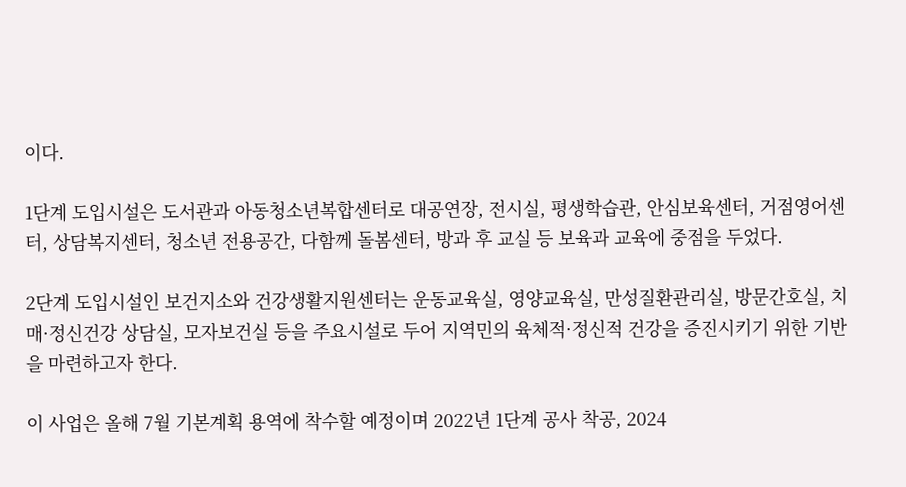이다.

1단계 도입시설은 도서관과 아동청소년복합센터로 대공연장, 전시실, 평생학습관, 안심보육센터, 거점영어센터, 상담복지센터, 청소년 전용공간, 다함께 돌봄센터, 방과 후 교실 등 보육과 교육에 중점을 두었다.

2단계 도입시설인 보건지소와 건강생활지원센터는 운동교육실, 영양교육실, 만성질환관리실, 방문간호실, 치매·정신건강 상담실, 모자보건실 등을 주요시설로 두어 지역민의 육체적·정신적 건강을 증진시키기 위한 기반을 마련하고자 한다.

이 사업은 올해 7월 기본계획 용역에 착수할 예정이며 2022년 1단계 공사 착공, 2024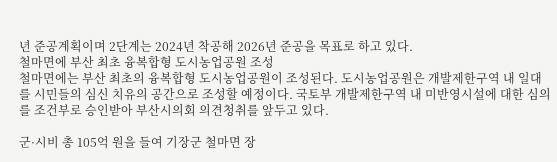년 준공계획이며 2단계는 2024년 착공해 2026년 준공을 목표로 하고 있다.
철마면에 부산 최초 융복합형 도시농업공원 조성
철마면에는 부산 최초의 융복합형 도시농업공원이 조성된다. 도시농업공원은 개발제한구역 내 일대를 시민들의 심신 치유의 공간으로 조성할 예정이다. 국토부 개발제한구역 내 미반영시설에 대한 심의를 조건부로 승인받아 부산시의회 의견청취를 앞두고 있다.

군·시비 총 105억 원을 들여 기장군 철마면 장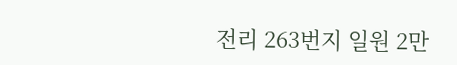전리 263번지 일원 2만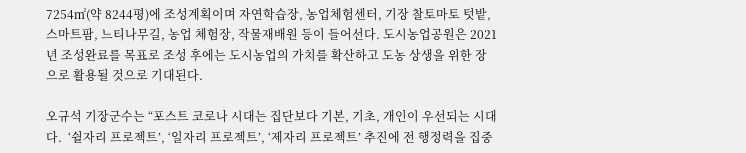7254㎡(약 8244평)에 조성계획이며 자연학습장, 농업체험센터, 기장 찰토마토 텃밭, 스마트팜, 느티나무길, 농업 체험장, 작물재배원 등이 들어선다. 도시농업공원은 2021년 조성완료를 목표로 조성 후에는 도시농업의 가치를 확산하고 도농 상생을 위한 장으로 활용될 것으로 기대된다.

오규석 기장군수는 “포스트 코로나 시대는 집단보다 기본, 기초, 개인이 우선되는 시대다.  ‘쉴자리 프로젝트’, ‘일자리 프로젝트’, ‘제자리 프로젝트’ 추진에 전 행정력을 집중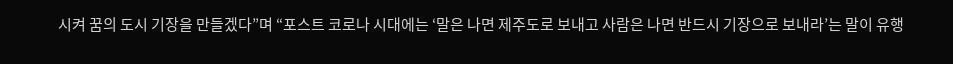시켜 꿈의 도시 기장을 만들겠다”며 “포스트 코로나 시대에는 ‘말은 나면 제주도로 보내고 사람은 나면 반드시 기장으로 보내라’는 말이 유행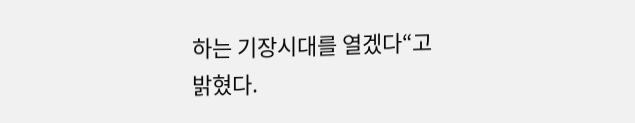하는 기장시대를 열겠다“고 밝혔다.